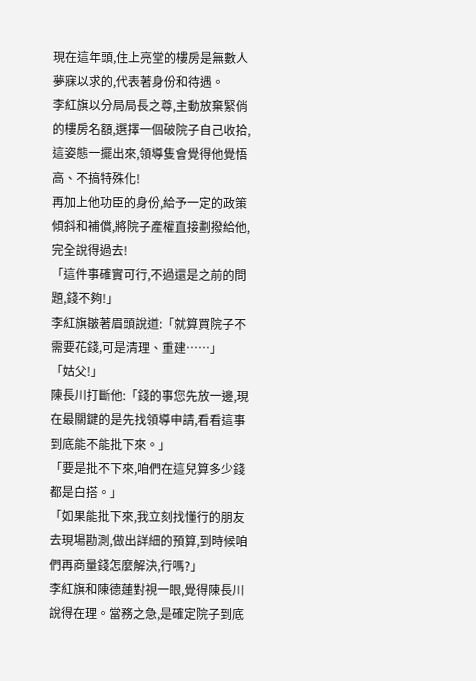現在這年頭,住上亮堂的樓房是無數人夢寐以求的,代表著身份和待遇。
李紅旗以分局局長之尊,主動放棄緊俏的樓房名額,選擇一個破院子自己收拾,這姿態一擺出來,領導隻會覺得他覺悟高、不搞特殊化!
再加上他功臣的身份,給予一定的政策傾斜和補償,將院子產權直接劃撥給他,完全說得過去!
「這件事確實可行,不過還是之前的問題,錢不夠!」
李紅旗皺著眉頭說道:「就算買院子不需要花錢,可是清理、重建……」
「姑父!」
陳長川打斷他:「錢的事您先放一邊,現在最關鍵的是先找領導申請,看看這事到底能不能批下來。」
「要是批不下來,咱們在這兒算多少錢都是白搭。」
「如果能批下來,我立刻找懂行的朋友去現場勘測,做出詳細的預算,到時候咱們再商量錢怎麼解決,行嗎?」
李紅旗和陳德蓮對視一眼,覺得陳長川說得在理。當務之急,是確定院子到底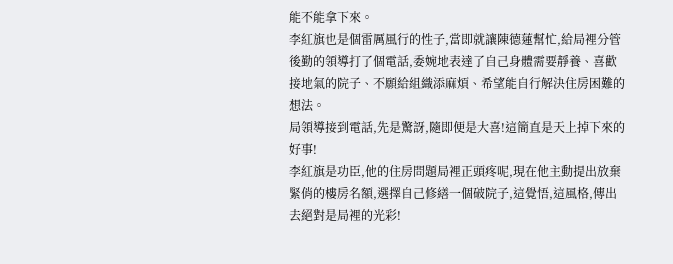能不能拿下來。
李紅旗也是個雷厲風行的性子,當即就讓陳德蓮幫忙,給局裡分管後勤的領導打了個電話,委婉地表達了自己身體需要靜養、喜歡接地氣的院子、不願給組織添麻煩、希望能自行解決住房困難的想法。
局領導接到電話,先是驚訝,隨即便是大喜!這簡直是天上掉下來的好事!
李紅旗是功臣,他的住房問題局裡正頭疼呢,現在他主動提出放棄緊俏的樓房名額,選擇自己修繕一個破院子,這覺悟,這風格,傳出去絕對是局裡的光彩!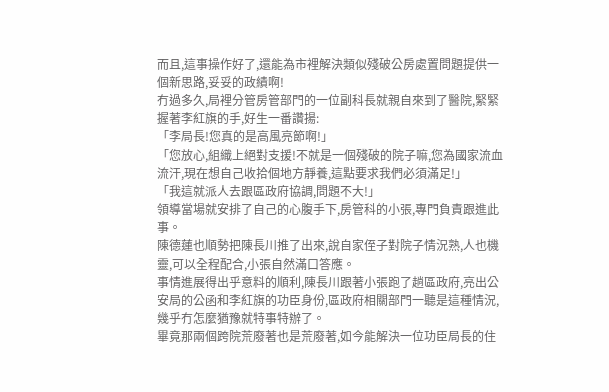而且,這事操作好了,還能為市裡解決類似殘破公房處置問題提供一個新思路,妥妥的政績啊!
冇過多久,局裡分管房管部門的一位副科長就親自來到了醫院,緊緊握著李紅旗的手,好生一番讚揚:
「李局長!您真的是高風亮節啊!」
「您放心,組織上絕對支援!不就是一個殘破的院子嘛,您為國家流血流汗,現在想自己收拾個地方靜養,這點要求我們必須滿足!」
「我這就派人去跟區政府協調,問題不大!」
領導當場就安排了自己的心腹手下,房管科的小張,專門負責跟進此事。
陳德蓮也順勢把陳長川推了出來,說自家侄子對院子情況熟,人也機靈,可以全程配合,小張自然滿口答應。
事情進展得出乎意料的順利,陳長川跟著小張跑了趟區政府,亮出公安局的公函和李紅旗的功臣身份,區政府相關部門一聽是這種情況,幾乎冇怎麼猶豫就特事特辦了。
畢竟那兩個跨院荒廢著也是荒廢著,如今能解決一位功臣局長的住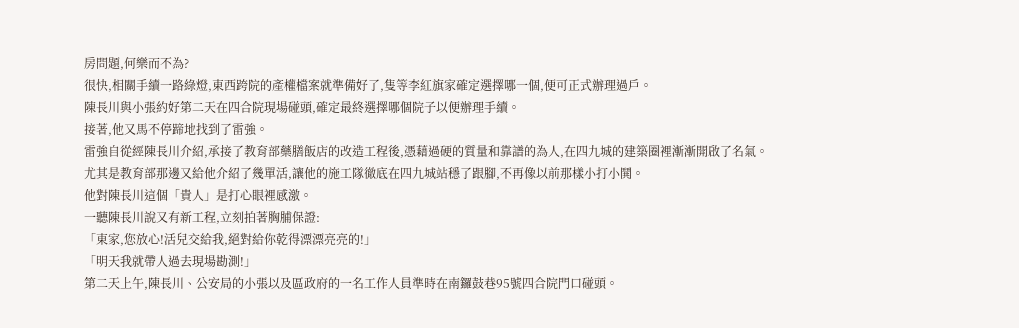房問題,何樂而不為?
很快,相關手續一路綠燈,東西跨院的產權檔案就準備好了,隻等李紅旗家確定選擇哪一個,便可正式辦理過戶。
陳長川與小張約好第二天在四合院現場碰頭,確定最終選擇哪個院子以便辦理手續。
接著,他又馬不停蹄地找到了雷強。
雷強自從經陳長川介紹,承接了教育部藥膳飯店的改造工程後,憑藉過硬的質量和靠譜的為人,在四九城的建築圈裡漸漸開啟了名氣。
尤其是教育部那邊又給他介紹了幾單活,讓他的施工隊徹底在四九城站穩了跟腳,不再像以前那樣小打小鬨。
他對陳長川這個「貴人」是打心眼裡感激。
一聽陳長川說又有新工程,立刻拍著胸脯保證:
「東家,您放心!活兒交給我,絕對給你乾得漂漂亮亮的!」
「明天我就帶人過去現場勘測!」
第二天上午,陳長川、公安局的小張以及區政府的一名工作人員準時在南鑼鼓巷95號四合院門口碰頭。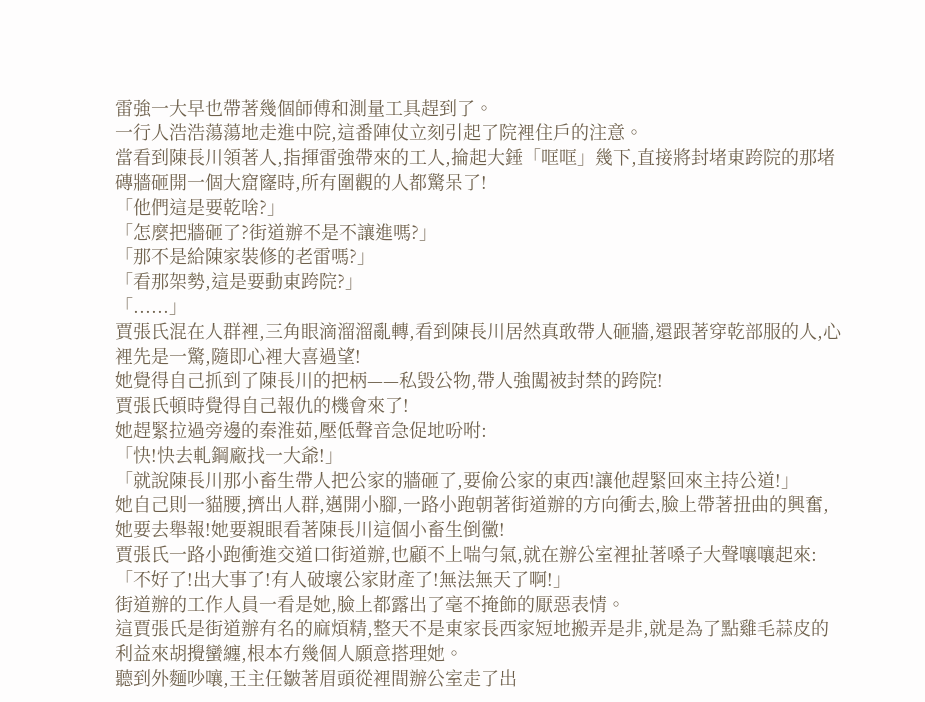雷強一大早也帶著幾個師傅和測量工具趕到了。
一行人浩浩蕩蕩地走進中院,這番陣仗立刻引起了院裡住戶的注意。
當看到陳長川領著人,指揮雷強帶來的工人,掄起大錘「哐哐」幾下,直接將封堵東跨院的那堵磚牆砸開一個大窟窿時,所有圍觀的人都驚呆了!
「他們這是要乾啥?」
「怎麼把牆砸了?街道辦不是不讓進嗎?」
「那不是給陳家裝修的老雷嗎?」
「看那架勢,這是要動東跨院?」
「......」
賈張氏混在人群裡,三角眼滴溜溜亂轉,看到陳長川居然真敢帶人砸牆,還跟著穿乾部服的人,心裡先是一驚,隨即心裡大喜過望!
她覺得自己抓到了陳長川的把柄——私毀公物,帶人強闖被封禁的跨院!
賈張氏頓時覺得自己報仇的機會來了!
她趕緊拉過旁邊的秦淮茹,壓低聲音急促地吩咐:
「快!快去軋鋼廠找一大爺!」
「就說陳長川那小畜生帶人把公家的牆砸了,要偷公家的東西!讓他趕緊回來主持公道!」
她自己則一貓腰,擠出人群,邁開小腳,一路小跑朝著街道辦的方向衝去,臉上帶著扭曲的興奮,她要去舉報!她要親眼看著陳長川這個小畜生倒黴!
賈張氏一路小跑衝進交道口街道辦,也顧不上喘勻氣,就在辦公室裡扯著嗓子大聲嚷嚷起來:
「不好了!出大事了!有人破壞公家財產了!無法無天了啊!」
街道辦的工作人員一看是她,臉上都露出了毫不掩飾的厭惡表情。
這賈張氏是街道辦有名的麻煩精,整天不是東家長西家短地搬弄是非,就是為了點雞毛蒜皮的利益來胡攪蠻纏,根本冇幾個人願意搭理她。
聽到外麵吵嚷,王主任皺著眉頭從裡間辦公室走了出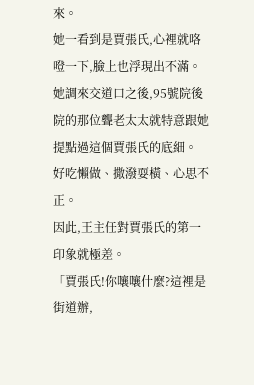來。
她一看到是賈張氏,心裡就咯噔一下,臉上也浮現出不滿。
她調來交道口之後,95號院後院的那位聾老太太就特意跟她提點過這個賈張氏的底細。
好吃懶做、撒潑耍橫、心思不正。
因此,王主任對賈張氏的第一印象就極差。
「賈張氏!你嚷嚷什麼?這裡是街道辦,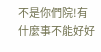不是你們院!有什麼事不能好好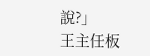說?」
王主任板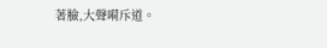著臉,大聲嗬斥道。